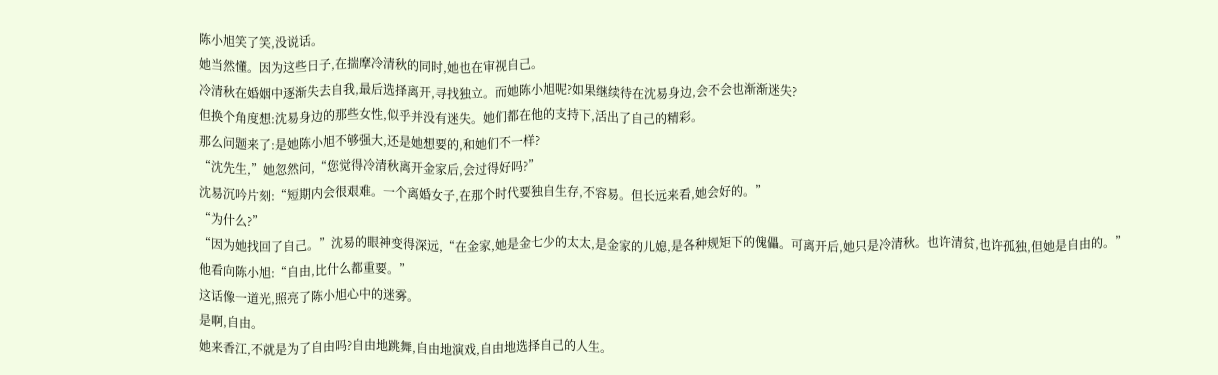陈小旭笑了笑,没说话。
她当然懂。因为这些日子,在揣摩冷清秋的同时,她也在审视自己。
冷清秋在婚姻中逐渐失去自我,最后选择离开,寻找独立。而她陈小旭呢?如果继续待在沈易身边,会不会也渐渐迷失?
但换个角度想:沈易身边的那些女性,似乎并没有迷失。她们都在他的支持下,活出了自己的精彩。
那么问题来了:是她陈小旭不够强大,还是她想要的,和她们不一样?
“沈先生,”她忽然问,“您觉得冷清秋离开金家后,会过得好吗?”
沈易沉吟片刻:“短期内会很艰难。一个离婚女子,在那个时代要独自生存,不容易。但长远来看,她会好的。”
“为什么?”
“因为她找回了自己。”沈易的眼神变得深远,“在金家,她是金七少的太太,是金家的儿媳,是各种规矩下的傀儡。可离开后,她只是冷清秋。也许清贫,也许孤独,但她是自由的。”
他看向陈小旭:“自由,比什么都重要。”
这话像一道光,照亮了陈小旭心中的迷雾。
是啊,自由。
她来香江,不就是为了自由吗?自由地跳舞,自由地演戏,自由地选择自己的人生。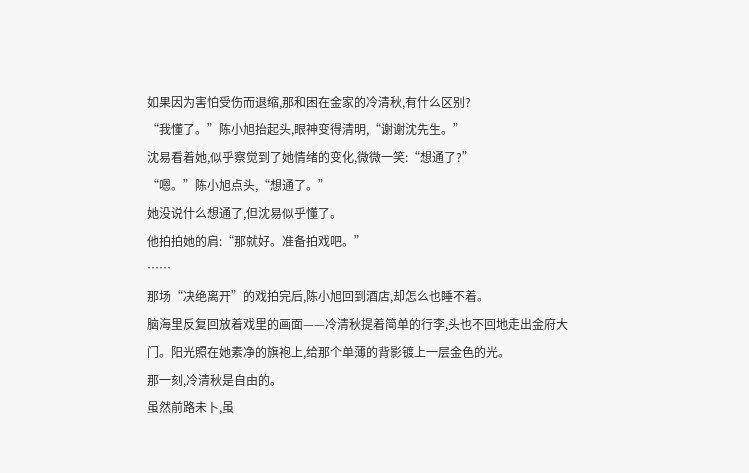如果因为害怕受伤而退缩,那和困在金家的冷清秋,有什么区别?
“我懂了。”陈小旭抬起头,眼神变得清明,“谢谢沈先生。”
沈易看着她,似乎察觉到了她情绪的变化,微微一笑:“想通了?”
“嗯。”陈小旭点头,“想通了。”
她没说什么想通了,但沈易似乎懂了。
他拍拍她的肩:“那就好。准备拍戏吧。”
……
那场“决绝离开”的戏拍完后,陈小旭回到酒店,却怎么也睡不着。
脑海里反复回放着戏里的画面——冷清秋提着简单的行李,头也不回地走出金府大门。阳光照在她素净的旗袍上,给那个单薄的背影镀上一层金色的光。
那一刻,冷清秋是自由的。
虽然前路未卜,虽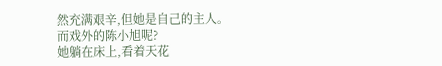然充满艰辛,但她是自己的主人。
而戏外的陈小旭呢?
她躺在床上,看着天花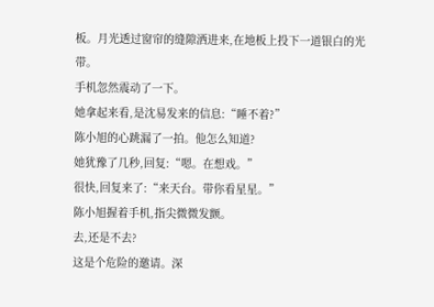板。月光透过窗帘的缝隙洒进来,在地板上投下一道银白的光带。
手机忽然震动了一下。
她拿起来看,是沈易发来的信息:“睡不着?”
陈小旭的心跳漏了一拍。他怎么知道?
她犹豫了几秒,回复:“嗯。在想戏。”
很快,回复来了:“来天台。带你看星星。”
陈小旭握着手机,指尖微微发颤。
去,还是不去?
这是个危险的邀请。深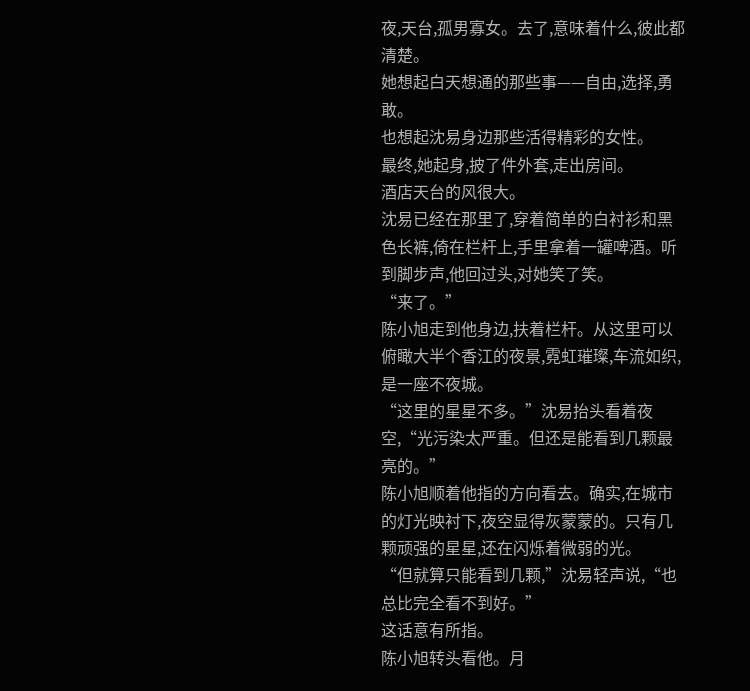夜,天台,孤男寡女。去了,意味着什么,彼此都清楚。
她想起白天想通的那些事——自由,选择,勇敢。
也想起沈易身边那些活得精彩的女性。
最终,她起身,披了件外套,走出房间。
酒店天台的风很大。
沈易已经在那里了,穿着简单的白衬衫和黑色长裤,倚在栏杆上,手里拿着一罐啤酒。听到脚步声,他回过头,对她笑了笑。
“来了。”
陈小旭走到他身边,扶着栏杆。从这里可以俯瞰大半个香江的夜景,霓虹璀璨,车流如织,是一座不夜城。
“这里的星星不多。”沈易抬头看着夜空,“光污染太严重。但还是能看到几颗最亮的。”
陈小旭顺着他指的方向看去。确实,在城市的灯光映衬下,夜空显得灰蒙蒙的。只有几颗顽强的星星,还在闪烁着微弱的光。
“但就算只能看到几颗,”沈易轻声说,“也总比完全看不到好。”
这话意有所指。
陈小旭转头看他。月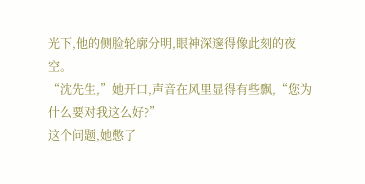光下,他的侧脸轮廓分明,眼神深邃得像此刻的夜空。
“沈先生,”她开口,声音在风里显得有些飘,“您为什么要对我这么好?”
这个问题,她憋了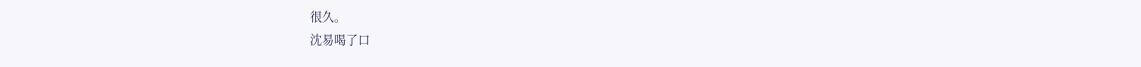很久。
沈易喝了口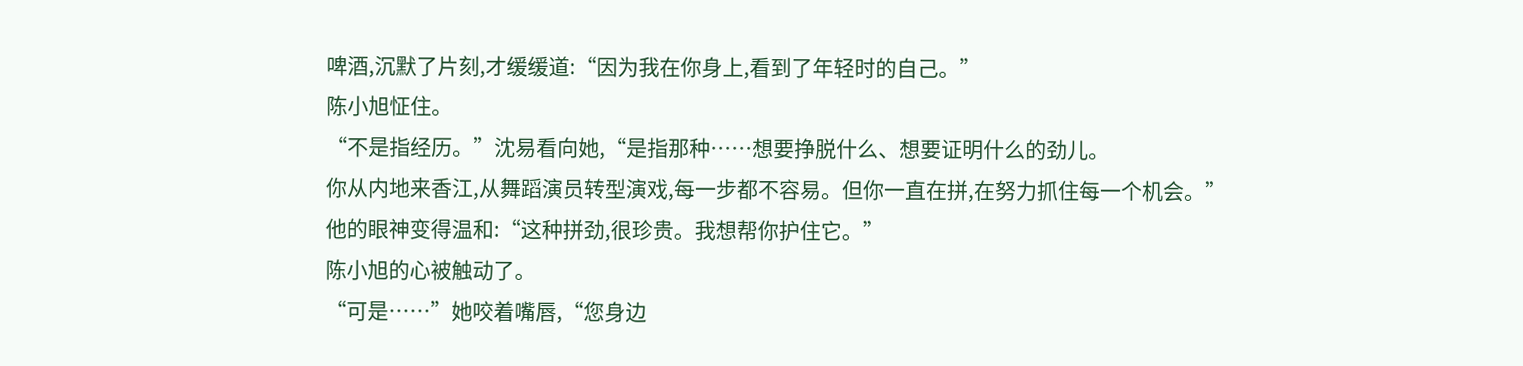啤酒,沉默了片刻,才缓缓道:“因为我在你身上,看到了年轻时的自己。”
陈小旭怔住。
“不是指经历。”沈易看向她,“是指那种……想要挣脱什么、想要证明什么的劲儿。
你从内地来香江,从舞蹈演员转型演戏,每一步都不容易。但你一直在拼,在努力抓住每一个机会。”
他的眼神变得温和:“这种拼劲,很珍贵。我想帮你护住它。”
陈小旭的心被触动了。
“可是……”她咬着嘴唇,“您身边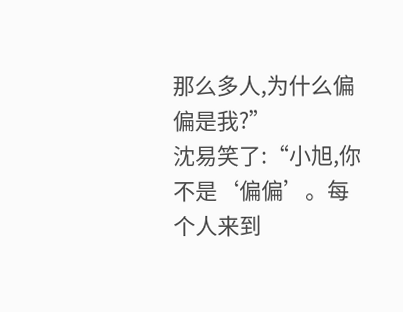那么多人,为什么偏偏是我?”
沈易笑了:“小旭,你不是‘偏偏’。每个人来到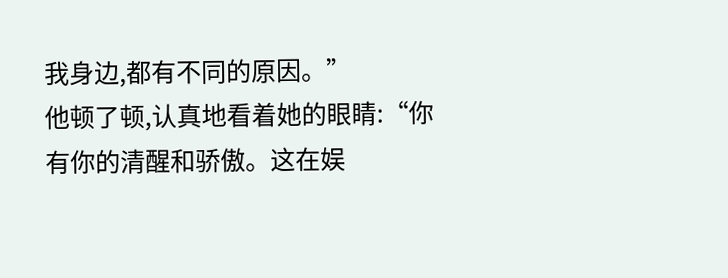我身边,都有不同的原因。”
他顿了顿,认真地看着她的眼睛:“你有你的清醒和骄傲。这在娱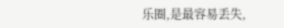乐圈,是最容易丢失,